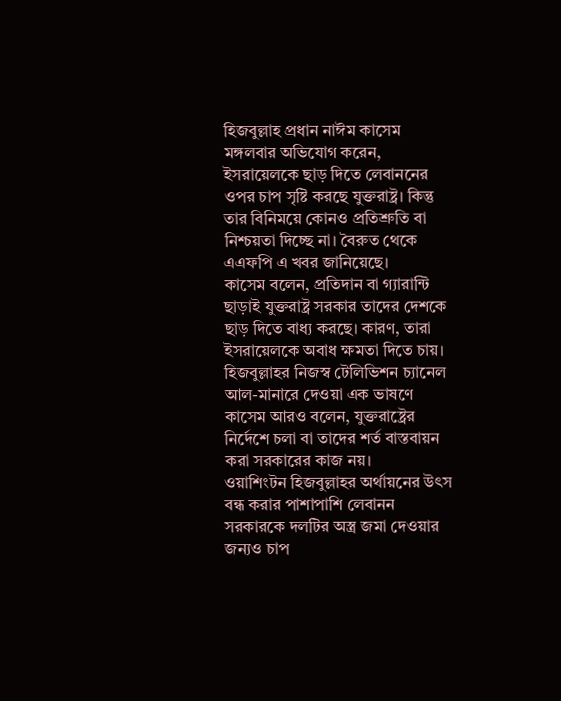হিজবুল্লাহ প্রধান নাঈম কাসেম মঙ্গলবার অভিযোগ করেন, ইসরায়েলকে ছাড় দিতে লেবাননের ওপর চাপ সৃষ্টি করছে যুক্তরাষ্ট্র। কিন্তু তার বিনিময়ে কোনও প্রতিশ্রুতি বা নিশ্চয়তা দিচ্ছে না। বৈরুত থেকে এএফপি এ খবর জানিয়েছে।
কাসেম বলেন, প্রতিদান বা গ্যারান্টি ছাড়াই যুক্তরাষ্ট্র সরকার তাদের দেশকে ছাড় দিতে বাধ্য করছে। কারণ, তারা ইসরায়েলকে অবাধ ক্ষমতা দিতে চায়। হিজবুল্লাহর নিজস্ব টেলিভিশন চ্যানেল আল-মানারে দেওয়া এক ভাষণে কাসেম আরও বলেন, যুক্তরাষ্ট্রের নির্দেশে চলা বা তাদের শর্ত বাস্তবায়ন করা সরকারের কাজ নয়।
ওয়াশিংটন হিজবুল্লাহর অর্থায়নের উৎস বন্ধ করার পাশাপাশি লেবানন সরকারকে দলটির অস্ত্র জমা দেওয়ার জন্যও চাপ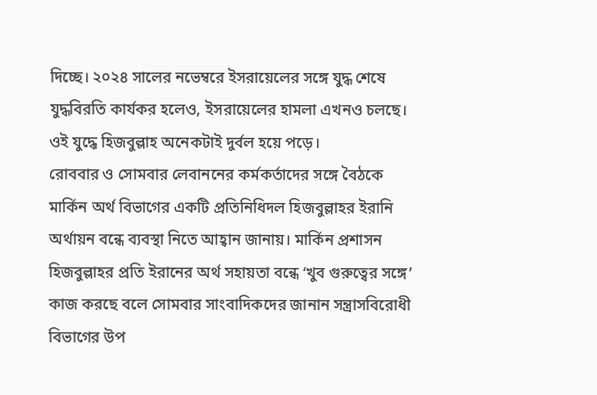দিচ্ছে। ২০২৪ সালের নভেম্বরে ইসরায়েলের সঙ্গে যুদ্ধ শেষে যুদ্ধবিরতি কার্যকর হলেও, ইসরায়েলের হামলা এখনও চলছে। ওই যুদ্ধে হিজবুল্লাহ অনেকটাই দুর্বল হয়ে পড়ে।
রোববার ও সোমবার লেবাননের কর্মকর্তাদের সঙ্গে বৈঠকে মার্কিন অর্থ বিভাগের একটি প্রতিনিধিদল হিজবুল্লাহর ইরানি অর্থায়ন বন্ধে ব্যবস্থা নিতে আহ্বান জানায়। মার্কিন প্রশাসন হিজবুল্লাহর প্রতি ইরানের অর্থ সহায়তা বন্ধে ‘খুব গুরুত্বের সঙ্গে’ কাজ করছে বলে সোমবার সাংবাদিকদের জানান সন্ত্রাসবিরোধী বিভাগের উপ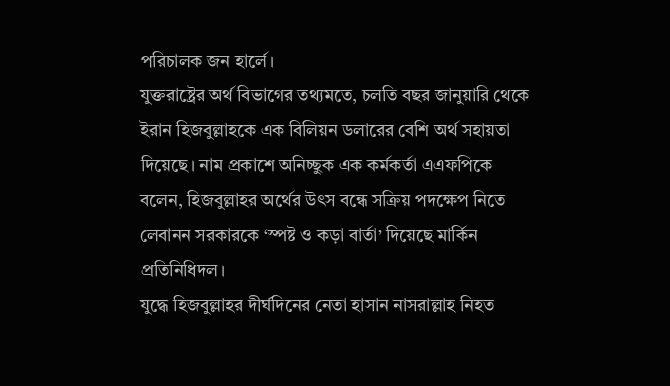পরিচালক জন হার্লে।
যুক্তরাষ্ট্রের অর্থ বিভাগের তথ্যমতে, চলতি বছর জানুয়ারি থেকে ইরান হিজবুল্লাহকে এক বিলিয়ন ডলারের বেশি অর্থ সহায়তা দিয়েছে। নাম প্রকাশে অনিচ্ছুক এক কর্মকর্তা এএফপিকে বলেন, হিজবুল্লাহর অর্থের উৎস বন্ধে সক্রিয় পদক্ষেপ নিতে লেবানন সরকারকে ‘স্পষ্ট ও কড়া বার্তা’ দিয়েছে মার্কিন প্রতিনিধিদল।
যুদ্ধে হিজবুল্লাহর দীর্ঘদিনের নেতা হাসান নাসরাল্লাহ নিহত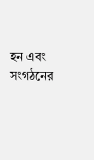হন এবং সংগঠনের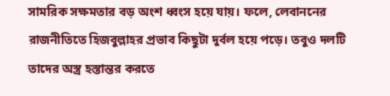সামরিক সক্ষমতার বড় অংশ ধ্বংস হয়ে যায়। ফলে, লেবাননের রাজনীতিতে হিজবুল্লাহর প্রভাব কিছুটা দুর্বল হয়ে পড়ে। তবুও দলটি তাদের অস্ত্র হস্তান্তর করতে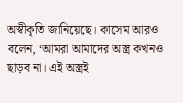অস্বীকৃতি জানিয়েছে। কাসেম আরও বলেন, ‘আমরা আমাদের অস্ত্র কখনও ছাড়ব না। এই অস্ত্রই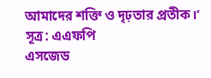আমাদের শক্তি ও দৃঢ়তার প্রতীক।’
সূত্র: এএফপি
এসজেড